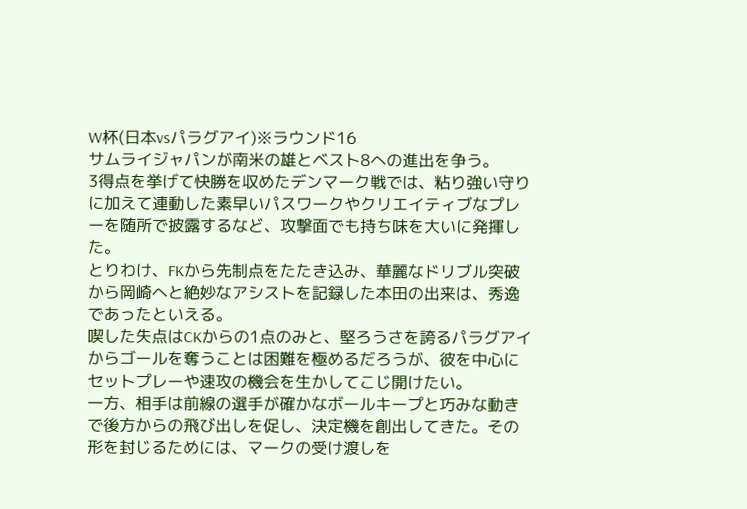W杯(日本vsパラグアイ)※ラウンド16
サムライジャパンが南米の雄とベスト8への進出を争う。
3得点を挙げて快勝を収めたデンマーク戦では、粘り強い守りに加えて連動した素早いパスワークやクリエイティブなプレーを随所で披露するなど、攻撃面でも持ち味を大いに発揮した。
とりわけ、FKから先制点をたたき込み、華麗なドリブル突破から岡崎へと絶妙なアシストを記録した本田の出来は、秀逸であったといえる。
喫した失点はCKからの1点のみと、堅ろうさを誇るパラグアイからゴールを奪うことは困難を極めるだろうが、彼を中心にセットプレーや速攻の機会を生かしてこじ開けたい。
一方、相手は前線の選手が確かなボールキープと巧みな動きで後方からの飛び出しを促し、決定機を創出してきた。その形を封じるためには、マークの受け渡しを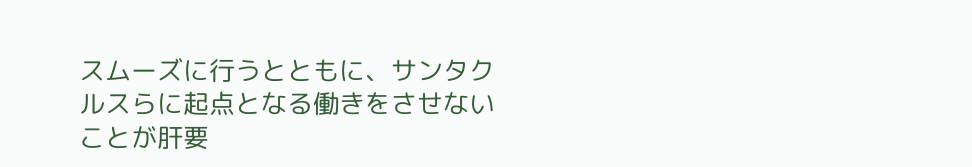スムーズに行うとともに、サンタクルスらに起点となる働きをさせないことが肝要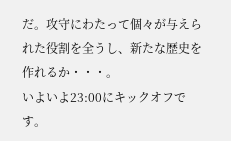だ。攻守にわたって個々が与えられた役割を全うし、新たな歴史を作れるか・・・。
いよいよ23:00にキックオフです。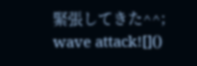緊張してきた^^;
wave attack![]()